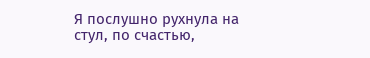Я послушно рухнула на стул, по счастью,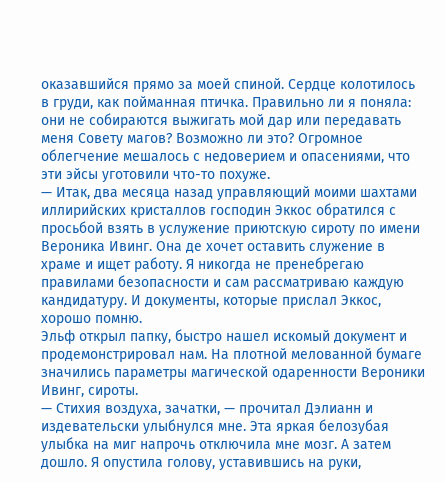оказавшийся прямо за моей спиной. Сердце колотилось в груди, как пойманная птичка. Правильно ли я поняла: они не собираются выжигать мой дар или передавать меня Совету магов? Возможно ли это? Огромное облегчение мешалось с недоверием и опасениями, что эти эйсы уготовили что-то похуже.
— Итак, два месяца назад управляющий моими шахтами иллирийских кристаллов господин Эккос обратился с просьбой взять в услужение приютскую сироту по имени Вероника Ивинг. Она де хочет оставить служение в храме и ищет работу. Я никогда не пренебрегаю правилами безопасности и сам рассматриваю каждую кандидатуру. И документы, которые прислал Эккос, хорошо помню.
Эльф открыл папку, быстро нашел искомый документ и продемонстрировал нам. На плотной мелованной бумаге значились параметры магической одаренности Вероники Ивинг, сироты.
— Стихия воздуха, зачатки, — прочитал Дэлианн и издевательски улыбнулся мне. Эта яркая белозубая улыбка на миг напрочь отключила мне мозг. А затем дошло. Я опустила голову, уставившись на руки,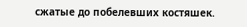сжатые до побелевших костяшек.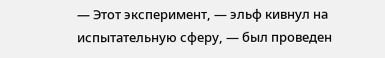— Этот эксперимент, — эльф кивнул на испытательную сферу, — был проведен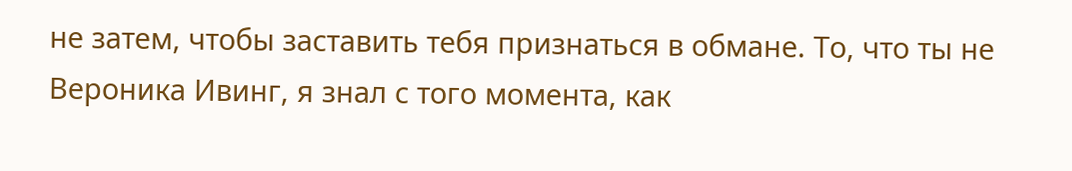не затем, чтобы заставить тебя признаться в обмане. То, что ты не Вероника Ивинг, я знал с того момента, как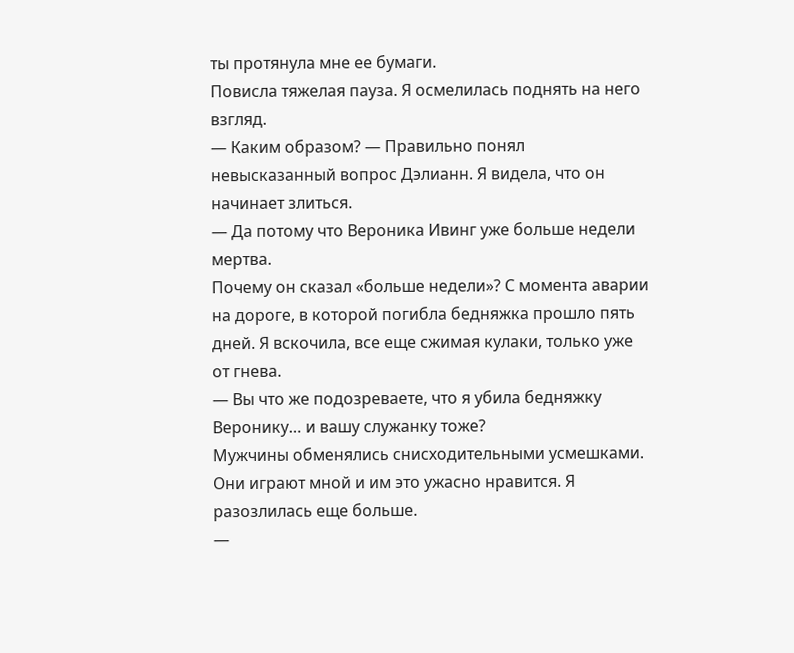ты протянула мне ее бумаги.
Повисла тяжелая пауза. Я осмелилась поднять на него взгляд.
— Каким образом? — Правильно понял невысказанный вопрос Дэлианн. Я видела, что он начинает злиться.
— Да потому что Вероника Ивинг уже больше недели мертва.
Почему он сказал «больше недели»? С момента аварии на дороге, в которой погибла бедняжка прошло пять дней. Я вскочила, все еще сжимая кулаки, только уже от гнева.
— Вы что же подозреваете, что я убила бедняжку Веронику… и вашу служанку тоже?
Мужчины обменялись снисходительными усмешками. Они играют мной и им это ужасно нравится. Я разозлилась еще больше.
—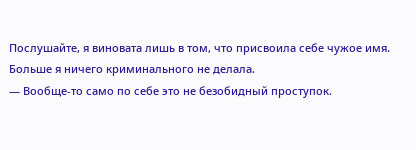Послушайте, я виновата лишь в том, что присвоила себе чужое имя. Больше я ничего криминального не делала.
— Вообще-то само по себе это не безобидный проступок.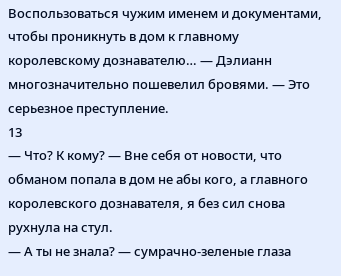Воспользоваться чужим именем и документами, чтобы проникнуть в дом к главному королевскому дознавателю… — Дэлианн многозначительно пошевелил бровями. — Это серьезное преступление.
13
— Что? К кому? — Вне себя от новости, что обманом попала в дом не абы кого, а главного королевского дознавателя, я без сил снова рухнула на стул.
— А ты не знала? — сумрачно-зеленые глаза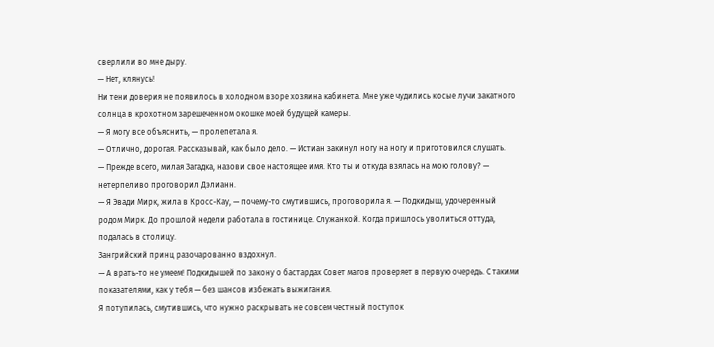сверлили во мне дыру.
— Нет, клянусь!
Ни тени доверия не появилось в холодном взоре хозяина кабинета. Мне уже чудились косые лучи закатного солнца в крохотном зарешеченном окошке моей будущей камеры.
— Я могу все объяснить, — пролепетала я.
— Отлично, дорогая. Рассказывай, как было дело. — Истиан закинул ногу на ногу и приготовился слушать.
— Прежде всего, милая Загадка, назови свое настоящее имя. Кто ты и откуда взялась на мою голову? — нетерпеливо проговорил Дэлианн.
— Я Эвади Мирк, жила в Кросс-Кау, — почему-то смутившись, проговорила я. — Подкидыш, удочеренный родом Мирк. До прошлой недели работала в гостинице. Служанкой. Когда пришлось уволиться оттуда, подалась в столицу.
Зангрийский принц разочарованно вздохнул.
— А врать-то не умеем! Подкидышей по закону о бастардах Совет магов проверяет в первую очередь. С такими показателями, как у тебя — без шансов избежать выжигания.
Я потупилась, смутившись, что нужно раскрывать не совсем честный поступок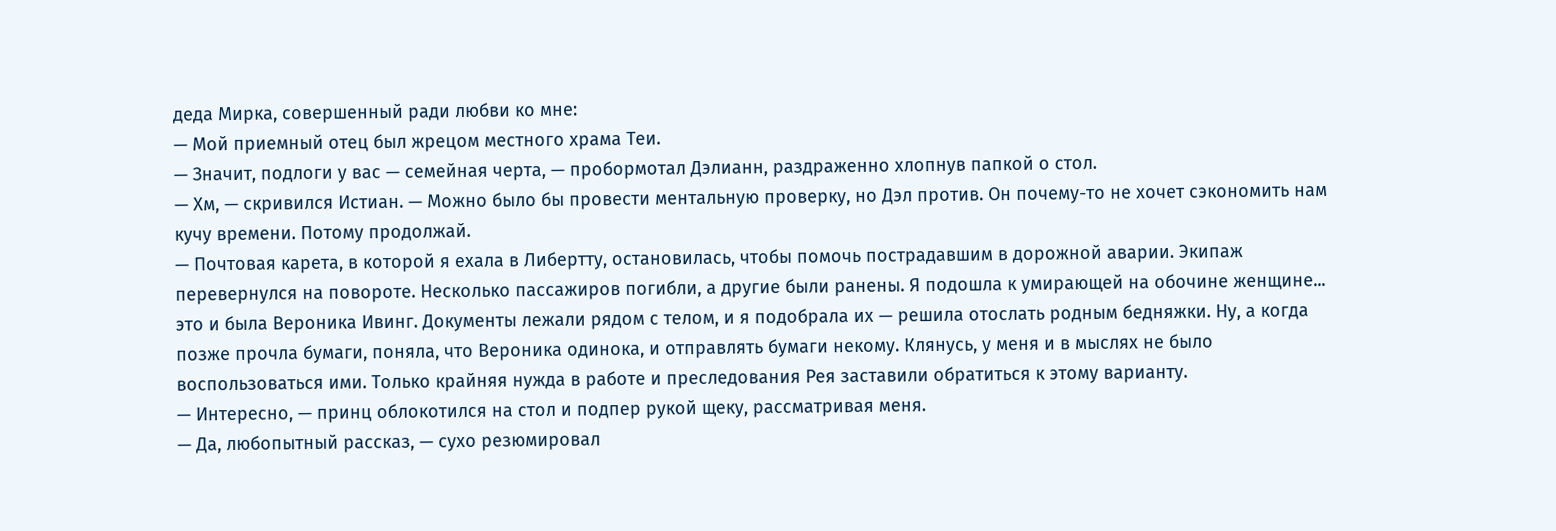деда Мирка, совершенный ради любви ко мне:
— Мой приемный отец был жрецом местного храма Теи.
— Значит, подлоги у вас — семейная черта, — пробормотал Дэлианн, раздраженно хлопнув папкой о стол.
— Хм, — скривился Истиан. — Можно было бы провести ментальную проверку, но Дэл против. Он почему-то не хочет сэкономить нам кучу времени. Потому продолжай.
— Почтовая карета, в которой я ехала в Либертту, остановилась, чтобы помочь пострадавшим в дорожной аварии. Экипаж перевернулся на повороте. Несколько пассажиров погибли, а другие были ранены. Я подошла к умирающей на обочине женщине... это и была Вероника Ивинг. Документы лежали рядом с телом, и я подобрала их — решила отослать родным бедняжки. Ну, а когда позже прочла бумаги, поняла, что Вероника одинока, и отправлять бумаги некому. Клянусь, у меня и в мыслях не было воспользоваться ими. Только крайняя нужда в работе и преследования Рея заставили обратиться к этому варианту.
— Интересно, — принц облокотился на стол и подпер рукой щеку, рассматривая меня.
— Да, любопытный рассказ, — сухо резюмировал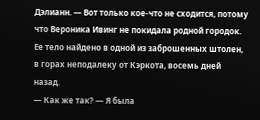Дэлианн. — Вот только кое-что не сходится, потому что Вероника Ивинг не покидала родной городок. Ее тело найдено в одной из заброшенных штолен, в горах неподалеку от Кэркота, восемь дней назад.
— Как же так? — Я была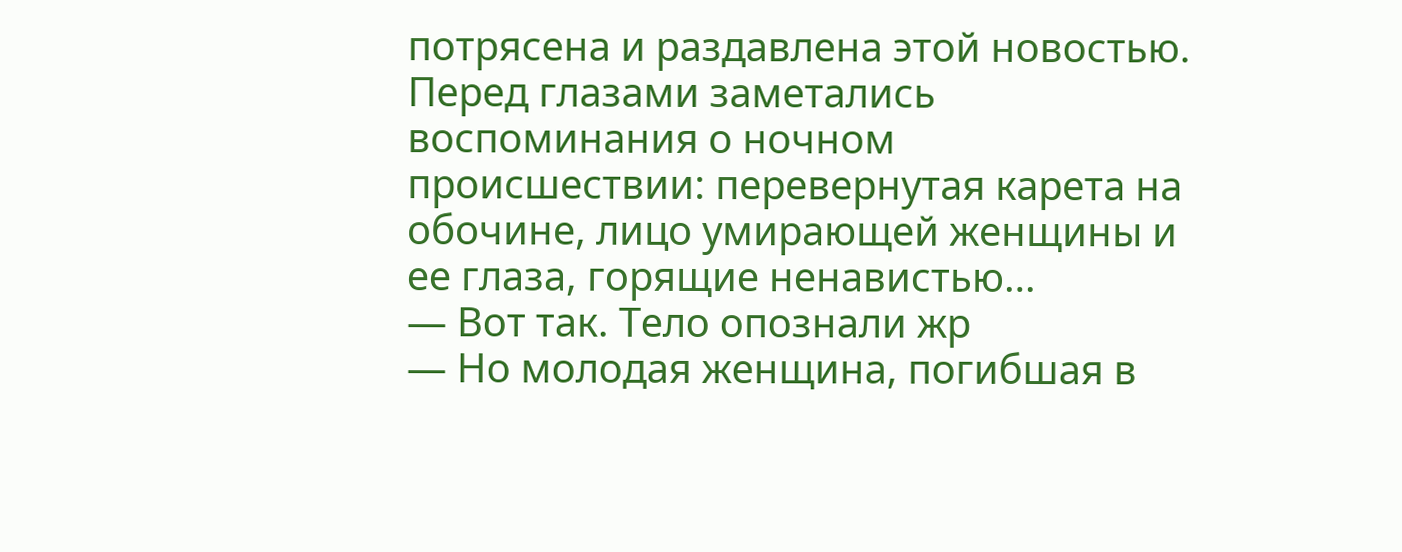потрясена и раздавлена этой новостью. Перед глазами заметались воспоминания о ночном происшествии: перевернутая карета на обочине, лицо умирающей женщины и ее глаза, горящие ненавистью…
— Вот так. Тело опознали жр
— Но молодая женщина, погибшая в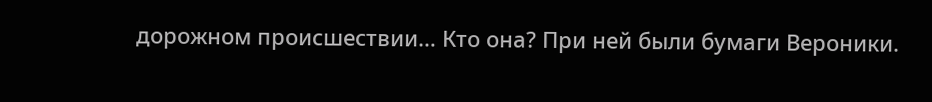дорожном происшествии… Кто она? При ней были бумаги Вероники.